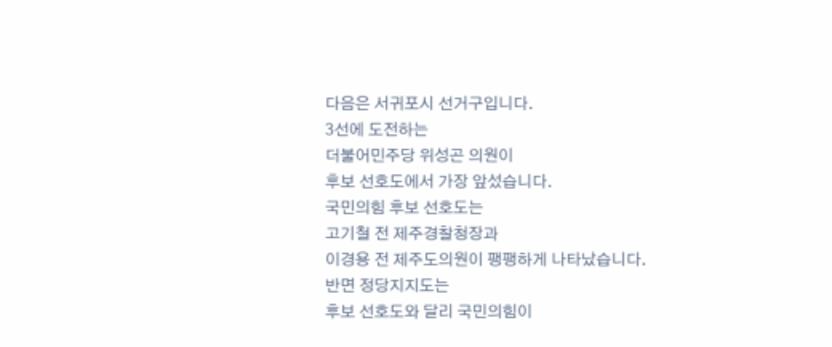다음은 서귀포시 선거구입니다.
3선에 도전하는
더불어민주당 위성곤 의원이
후보 선호도에서 가장 앞섰습니다.
국민의힘 후보 선호도는
고기철 전 제주경찰청장과
이경용 전 제주도의원이 팽팽하게 나타났습니다.
반면 정당지지도는
후보 선호도와 달리 국민의힘이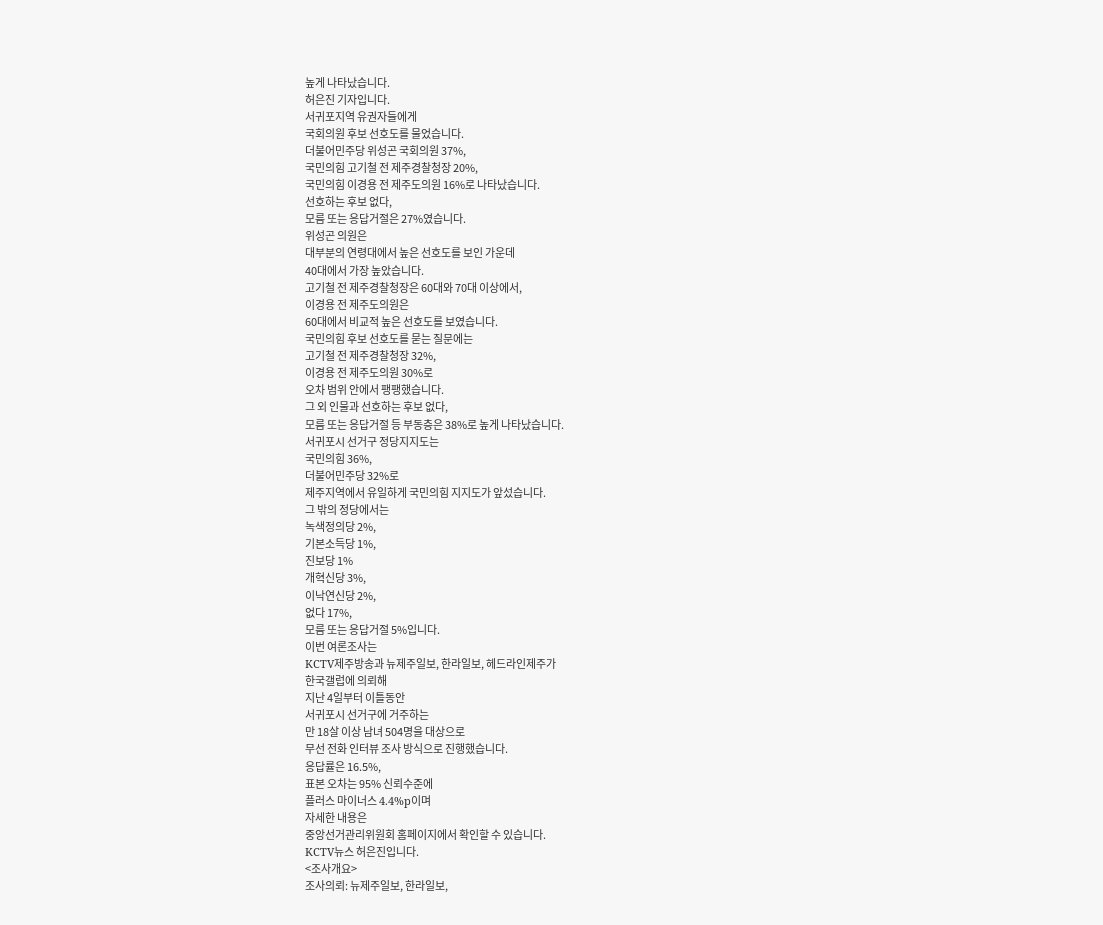높게 나타났습니다.
허은진 기자입니다.
서귀포지역 유권자들에게
국회의원 후보 선호도를 물었습니다.
더불어민주당 위성곤 국회의원 37%,
국민의힘 고기철 전 제주경찰청장 20%,
국민의힘 이경용 전 제주도의원 16%로 나타났습니다.
선호하는 후보 없다,
모름 또는 응답거절은 27%였습니다.
위성곤 의원은
대부분의 연령대에서 높은 선호도를 보인 가운데
40대에서 가장 높았습니다.
고기철 전 제주경찰청장은 60대와 70대 이상에서,
이경용 전 제주도의원은
60대에서 비교적 높은 선호도를 보였습니다.
국민의힘 후보 선호도를 묻는 질문에는
고기철 전 제주경찰청장 32%,
이경용 전 제주도의원 30%로
오차 범위 안에서 팽팽했습니다.
그 외 인물과 선호하는 후보 없다,
모름 또는 응답거절 등 부동층은 38%로 높게 나타났습니다.
서귀포시 선거구 정당지지도는
국민의힘 36%,
더불어민주당 32%로
제주지역에서 유일하게 국민의힘 지지도가 앞섰습니다.
그 밖의 정당에서는
녹색정의당 2%,
기본소득당 1%,
진보당 1%
개혁신당 3%,
이낙연신당 2%,
없다 17%,
모름 또는 응답거절 5%입니다.
이번 여론조사는
KCTV제주방송과 뉴제주일보, 한라일보, 헤드라인제주가
한국갤럽에 의뢰해
지난 4일부터 이틀동안
서귀포시 선거구에 거주하는
만 18살 이상 남녀 504명을 대상으로
무선 전화 인터뷰 조사 방식으로 진행했습니다.
응답률은 16.5%,
표본 오차는 95% 신뢰수준에
플러스 마이너스 4.4%p이며
자세한 내용은
중앙선거관리위원회 홈페이지에서 확인할 수 있습니다.
KCTV뉴스 허은진입니다.
<조사개요>
조사의뢰: 뉴제주일보, 한라일보,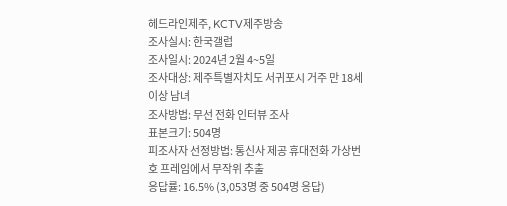헤드라인제주, KCTV제주방송
조사실시: 한국갤럽
조사일시: 2024년 2월 4~5일
조사대상: 제주특별자치도 서귀포시 거주 만 18세 이상 남녀
조사방법: 무선 전화 인터뷰 조사
표본크기: 504명
피조사자 선정방법: 통신사 제공 휴대전화 가상번호 프레임에서 무작위 추출
응답률: 16.5% (3,053명 중 504명 응답)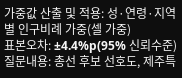가중값 산출 및 적용: 성·연령·지역별 인구비례 가중(셀 가중)
표본오차: ±4.4%p(95% 신뢰수준)
질문내용: 총선 후보 선호도, 제주특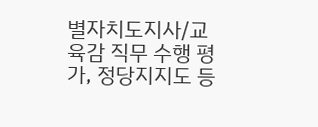별자치도지사/교육감 직무 수행 평가, 정당지지도 등